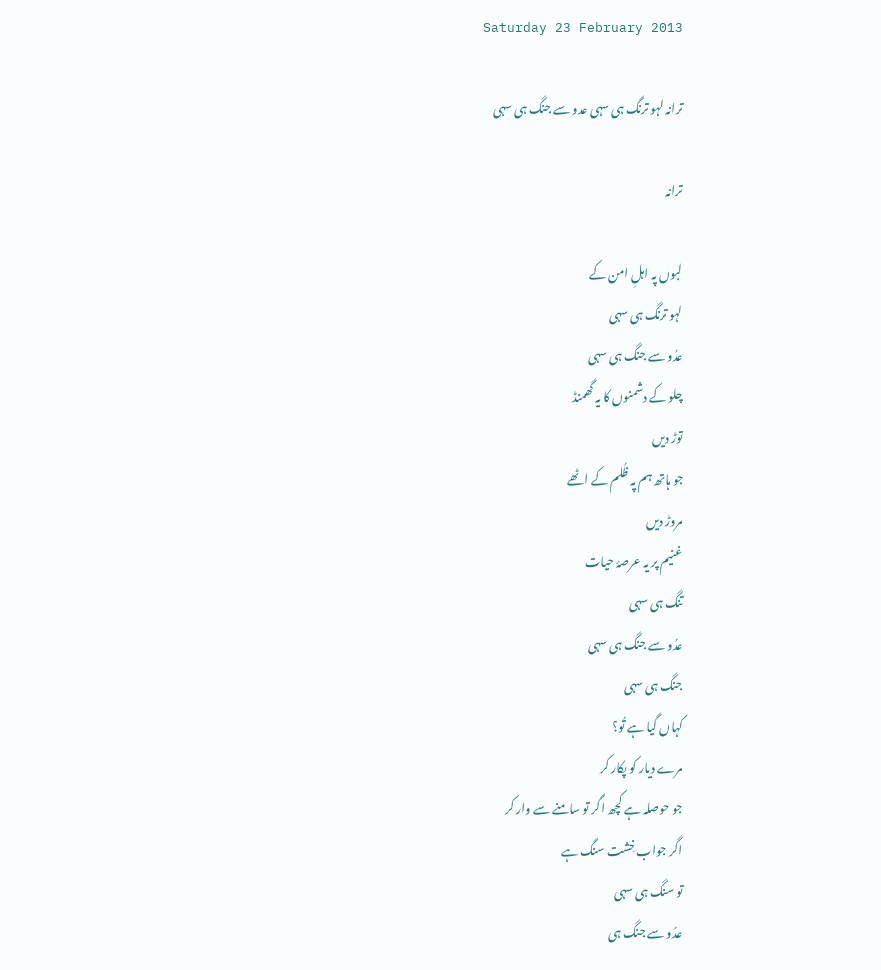Saturday 23 February 2013

ترانہ لہو ترنگ ہی سہی عدو سے جنگ ہی سہی

ترانہ

لبوں پہ اہلِ امن کے
لہو ترنگ ہی سہی
عدُو سے جنگ ہی سہی
چلو کے دشمنوں کا یہ گھمنڈ
توڑ دیں
جو ہاتھ ہم پہ ظُلم کے اٹھے
مروڑ دیں
غنیم پر یہ عرصۂ حیات
تنگ ہی سہی
عدُو سے جنگ ہی سہی
جنگ ہی سہی
کہاں گیا ہے تُو؟
مرے دیار کو پکار کر
جو حوصلہ ہے کچھ اگر تو سامنے سے وار کر
اگر جواب خِشت سنگ ہے
تو سنگ ہی سہی
عدُو سے جنگ ہی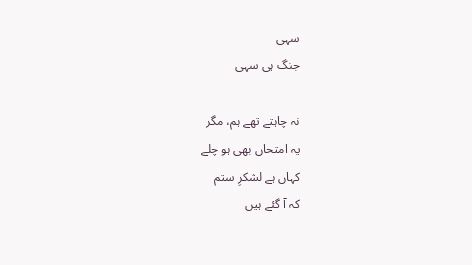سہی
جنگ ہی سہی

نہ چاہتے تھے ہم، مگر
یہ امتحاں بھی ہو چلے
کہاں ہے لشکرِ ستم
کہ آ گئے ہیں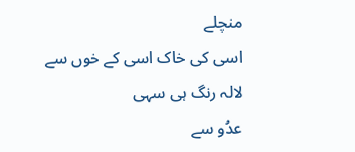منچلے
اسی کی خاک اسی کے خوں سے
لالہ رنگ ہی سہی
عدُو سے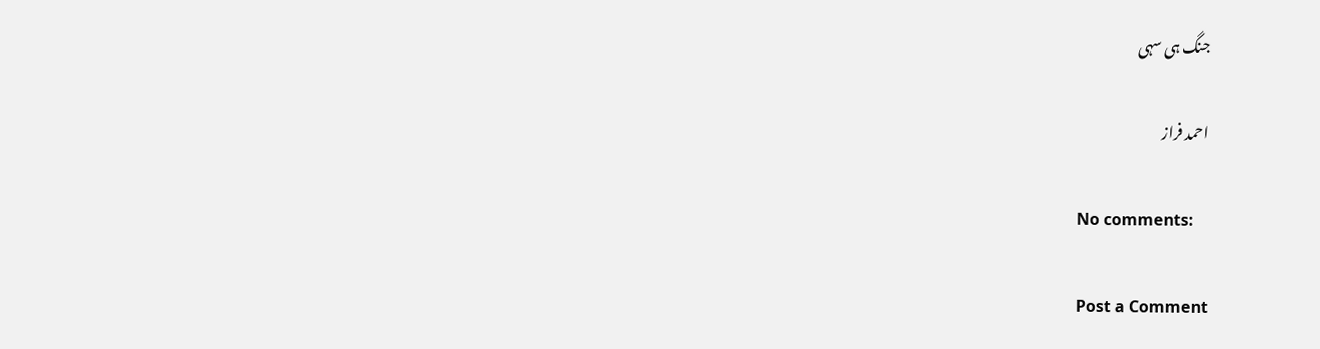جنگ ہی سہی

احمد فراز

No comments:

Post a Comment